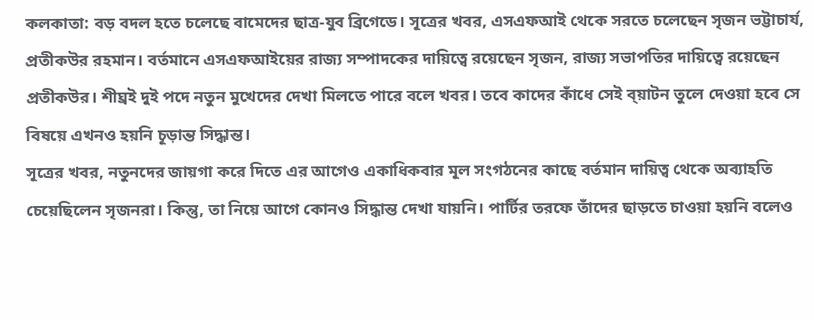কলকাতা: বড় বদল হতে চলেছে বামেদের ছাত্র-যুব ব্রিগেডে। সূত্রের খবর, এসএফআই থেকে সরতে চলেছেন সৃজন ভট্টাচার্য, প্রতীকউর রহমান। বর্তমানে এসএফআইয়ের রাজ্য সম্পাদকের দায়িত্বে রয়েছেন সৃজন, রাজ্য সভাপতির দায়িত্বে রয়েছেন প্রতীকউর। শীঘ্রই দুই পদে নতুন মুখেদের দেখা মিলতে পারে বলে খবর। তবে কাদের কাঁধে সেই ব্য়াটন তুলে দেওয়া হবে সে বিষয়ে এখনও হয়নি চূড়ান্ত সিদ্ধান্ত।
সূত্রের খবর, নতুনদের জায়গা করে দিতে এর আগেও একাধিকবার মূল সংগঠনের কাছে বর্তমান দায়িত্ব থেকে অব্যাহতি চেয়েছিলেন সৃজনরা। কিন্তু, তা নিয়ে আগে কোনও সিদ্ধান্ত দেখা যায়নি। পার্টির তরফে তাঁদের ছাড়তে চাওয়া হয়নি বলেও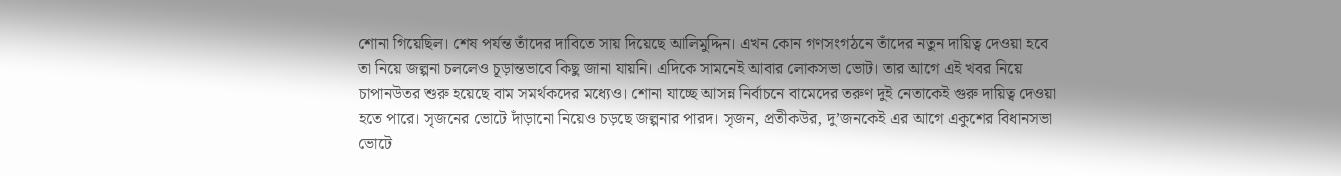শোনা গিয়েছিল। শেষ পর্যন্ত তাঁদের দাবিতে সায় দিয়েছে আলিমুদ্দিন। এখন কোন গণসংগঠনে তাঁদের নতুন দায়িত্ব দেওয়া হবে তা নিয়ে জল্পনা চললেও চূড়ান্তভাবে কিছু জানা যায়নি। এদিকে সামনেই আবার লোকসভা ভোট। তার আগে এই খবর নিয়ে চাপানউতর শুরু হয়েছে বাম সমর্থকদের মধ্যেও। শোনা যাচ্ছে আসন্ন নির্বাচনে বামেদের তরুণ দুই নেতাকেই গুরু দায়িত্ব দেওয়া হতে পারে। সৃজনের ভোটে দাঁড়ানো নিয়েও চড়ছে জল্পনার পারদ। সৃজন, প্রতীকউর, দু’জনকেই এর আগে একুশের বিধানসভা ভোটে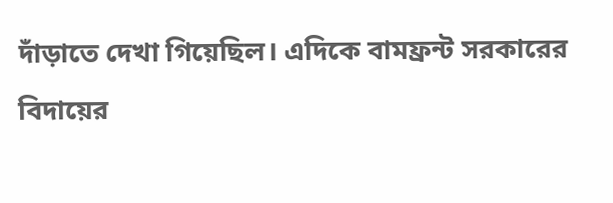দাঁড়াতে দেখা গিয়েছিল। এদিকে বামফ্রন্ট সরকারের বিদায়ের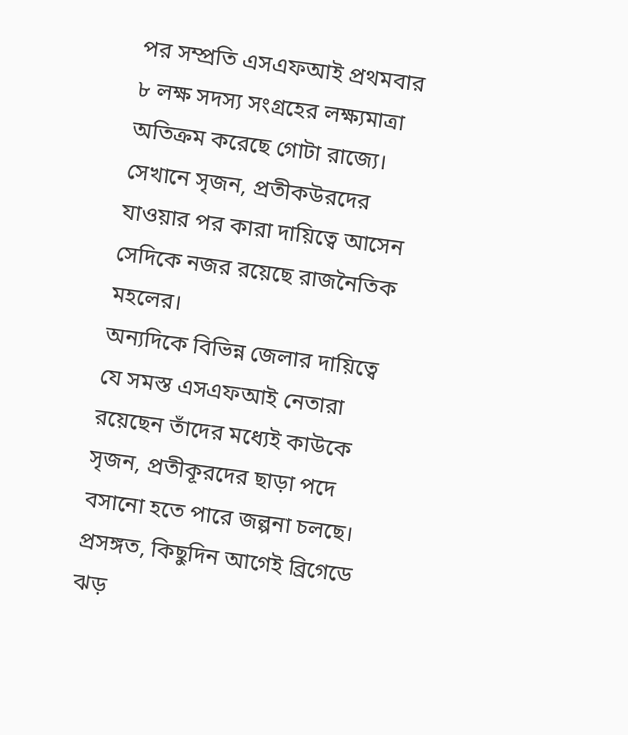পর সম্প্রতি এসএফআই প্রথমবার ৮ লক্ষ সদস্য সংগ্রহের লক্ষ্যমাত্রা অতিক্রম করেছে গোটা রাজ্যে। সেখানে সৃজন, প্রতীকউরদের যাওয়ার পর কারা দায়িত্বে আসেন সেদিকে নজর রয়েছে রাজনৈতিক মহলের।
অন্যদিকে বিভিন্ন জেলার দায়িত্বে যে সমস্ত এসএফআই নেতারা রয়েছেন তাঁদের মধ্যেই কাউকে সৃজন, প্রতীকূরদের ছাড়া পদে বসানো হতে পারে জল্পনা চলছে। প্রসঙ্গত, কিছুদিন আগেই ব্রিগেডে ঝড়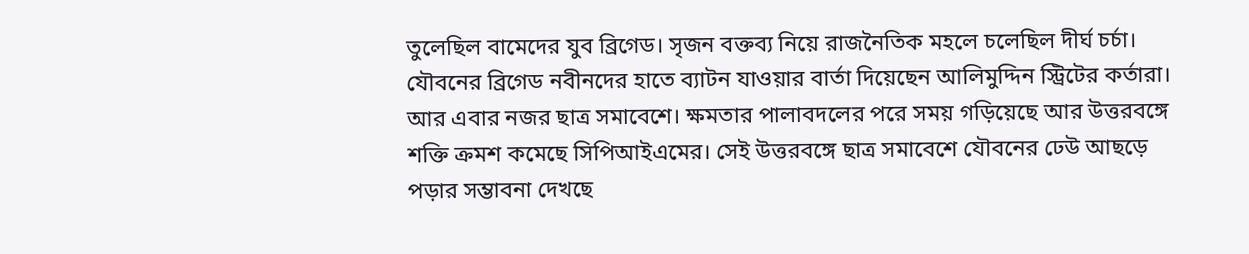তুলেছিল বামেদের যুব ব্রিগেড। সৃজন বক্তব্য নিয়ে রাজনৈতিক মহলে চলেছিল দীর্ঘ চর্চা। যৌবনের ব্রিগেড নবীনদের হাতে ব্যাটন যাওয়ার বার্তা দিয়েছেন আলিমুদ্দিন স্ট্রিটের কর্তারা। আর এবার নজর ছাত্র সমাবেশে। ক্ষমতার পালাবদলের পরে সময় গড়িয়েছে আর উত্তরবঙ্গে শক্তি ক্রমশ কমেছে সিপিআইএমের। সেই উত্তরবঙ্গে ছাত্র সমাবেশে যৌবনের ঢেউ আছড়ে পড়ার সম্ভাবনা দেখছে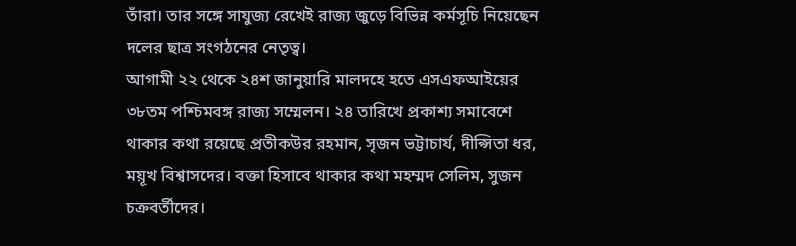তাঁরা। তার সঙ্গে সাযুজ্য রেখেই রাজ্য জুড়ে বিভিন্ন কর্মসূচি নিয়েছেন দলের ছাত্র সংগঠনের নেতৃত্ব।
আগামী ২২ থেকে ২৪শ জানুয়ারি মালদহে হতে এসএফআইয়ের ৩৮তম পশ্চিমবঙ্গ রাজ্য সম্মেলন। ২৪ তারিখে প্রকাশ্য সমাবেশে থাকার কথা রয়েছে প্রতীকউর রহমান, সৃজন ভট্টাচার্য, দীপ্সিতা ধর, ময়ূখ বিশ্বাসদের। বক্তা হিসাবে থাকার কথা মহম্মদ সেলিম, সুজন চক্রবর্তীদের।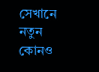সেখানে নতুন কোনও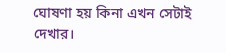ঘোষণা হয় কিনা এখন সেটাই দেখার।